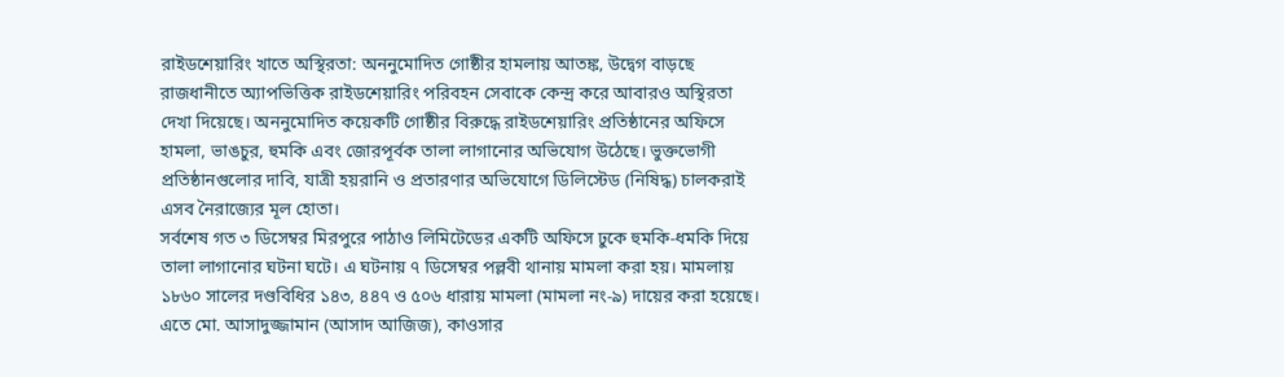রাইডশেয়ারিং খাতে অস্থিরতা: অননুমোদিত গোষ্ঠীর হামলায় আতঙ্ক, উদ্বেগ বাড়ছে
রাজধানীতে অ্যাপভিত্তিক রাইডশেয়ারিং পরিবহন সেবাকে কেন্দ্র করে আবারও অস্থিরতা দেখা দিয়েছে। অননুমোদিত কয়েকটি গোষ্ঠীর বিরুদ্ধে রাইডশেয়ারিং প্রতিষ্ঠানের অফিসে হামলা, ভাঙচুর, হুমকি এবং জোরপূর্বক তালা লাগানোর অভিযোগ উঠেছে। ভুক্তভোগী প্রতিষ্ঠানগুলোর দাবি, যাত্রী হয়রানি ও প্রতারণার অভিযোগে ডিলিস্টেড (নিষিদ্ধ) চালকরাই এসব নৈরাজ্যের মূল হোতা।
সর্বশেষ গত ৩ ডিসেম্বর মিরপুরে পাঠাও লিমিটেডের একটি অফিসে ঢুকে হুমকি-ধমকি দিয়ে তালা লাগানোর ঘটনা ঘটে। এ ঘটনায় ৭ ডিসেম্বর পল্লবী থানায় মামলা করা হয়। মামলায় ১৮৬০ সালের দণ্ডবিধির ১৪৩, ৪৪৭ ও ৫০৬ ধারায় মামলা (মামলা নং-৯) দায়ের করা হয়েছে। এতে মো. আসাদুজ্জামান (আসাদ আজিজ), কাওসার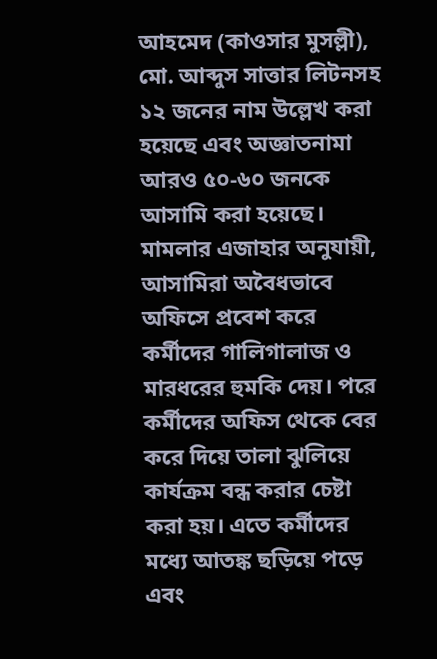আহমেদ (কাওসার মুসল্লী), মো. আব্দুস সাত্তার লিটনসহ ১২ জনের নাম উল্লেখ করা হয়েছে এবং অজ্ঞাতনামা আরও ৫০-৬০ জনকে আসামি করা হয়েছে।
মামলার এজাহার অনুযায়ী, আসামিরা অবৈধভাবে অফিসে প্রবেশ করে কর্মীদের গালিগালাজ ও মারধরের হুমকি দেয়। পরে কর্মীদের অফিস থেকে বের করে দিয়ে তালা ঝুলিয়ে কার্যক্রম বন্ধ করার চেষ্টা করা হয়। এতে কর্মীদের মধ্যে আতঙ্ক ছড়িয়ে পড়ে এবং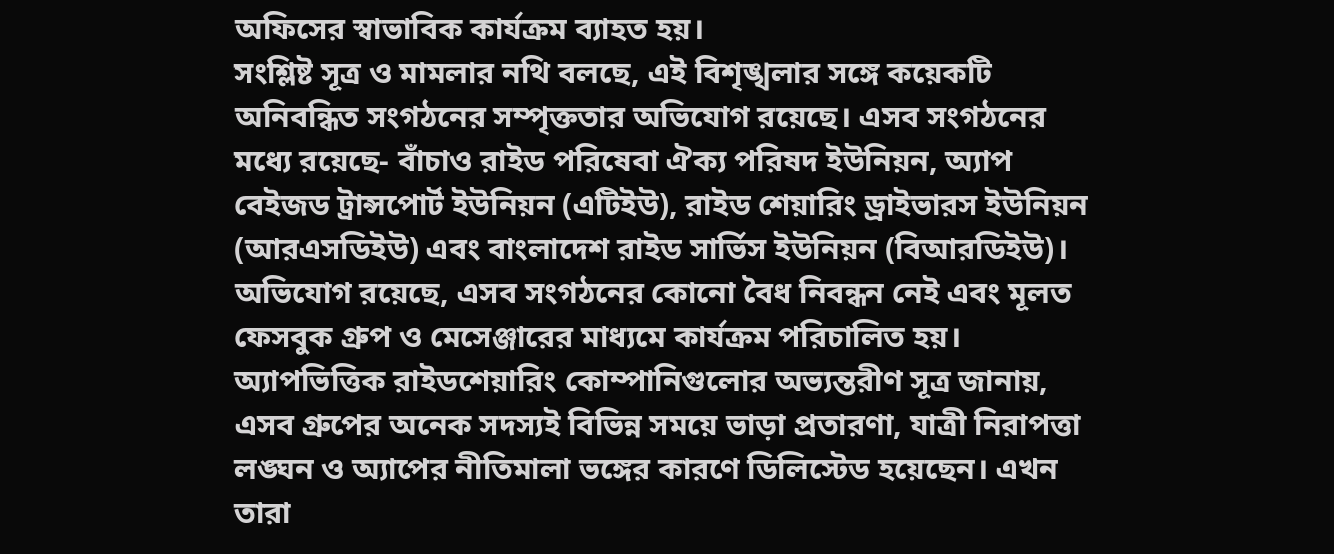অফিসের স্বাভাবিক কার্যক্রম ব্যাহত হয়।
সংশ্লিষ্ট সূত্র ও মামলার নথি বলছে, এই বিশৃঙ্খলার সঙ্গে কয়েকটি অনিবন্ধিত সংগঠনের সম্পৃক্ততার অভিযোগ রয়েছে। এসব সংগঠনের মধ্যে রয়েছে- বাঁচাও রাইড পরিষেবা ঐক্য পরিষদ ইউনিয়ন, অ্যাপ বেইজড ট্রান্সপোর্ট ইউনিয়ন (এটিইউ), রাইড শেয়ারিং ড্রাইভারস ইউনিয়ন (আরএসডিইউ) এবং বাংলাদেশ রাইড সার্ভিস ইউনিয়ন (বিআরডিইউ)। অভিযোগ রয়েছে, এসব সংগঠনের কোনো বৈধ নিবন্ধন নেই এবং মূলত ফেসবুক গ্রুপ ও মেসেঞ্জারের মাধ্যমে কার্যক্রম পরিচালিত হয়।
অ্যাপভিত্তিক রাইডশেয়ারিং কোম্পানিগুলোর অভ্যন্তরীণ সূত্র জানায়, এসব গ্রুপের অনেক সদস্যই বিভিন্ন সময়ে ভাড়া প্রতারণা, যাত্রী নিরাপত্তা লঙ্ঘন ও অ্যাপের নীতিমালা ভঙ্গের কারণে ডিলিস্টেড হয়েছেন। এখন তারা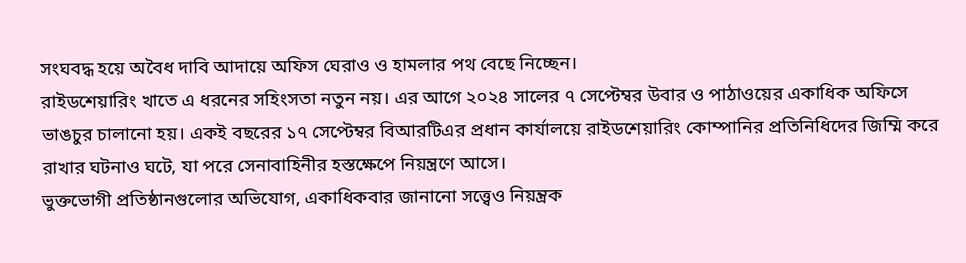সংঘবদ্ধ হয়ে অবৈধ দাবি আদায়ে অফিস ঘেরাও ও হামলার পথ বেছে নিচ্ছেন।
রাইডশেয়ারিং খাতে এ ধরনের সহিংসতা নতুন নয়। এর আগে ২০২৪ সালের ৭ সেপ্টেম্বর উবার ও পাঠাওয়ের একাধিক অফিসে ভাঙচুর চালানো হয়। একই বছরের ১৭ সেপ্টেম্বর বিআরটিএর প্রধান কার্যালয়ে রাইডশেয়ারিং কোম্পানির প্রতিনিধিদের জিম্মি করে রাখার ঘটনাও ঘটে, যা পরে সেনাবাহিনীর হস্তক্ষেপে নিয়ন্ত্রণে আসে।
ভুক্তভোগী প্রতিষ্ঠানগুলোর অভিযোগ, একাধিকবার জানানো সত্ত্বেও নিয়ন্ত্রক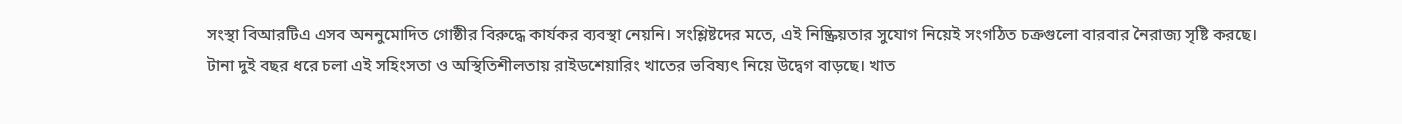সংস্থা বিআরটিএ এসব অননুমোদিত গোষ্ঠীর বিরুদ্ধে কার্যকর ব্যবস্থা নেয়নি। সংশ্লিষ্টদের মতে, এই নিষ্ক্রিয়তার সুযোগ নিয়েই সংগঠিত চক্রগুলো বারবার নৈরাজ্য সৃষ্টি করছে।
টানা দুই বছর ধরে চলা এই সহিংসতা ও অস্থিতিশীলতায় রাইডশেয়ারিং খাতের ভবিষ্যৎ নিয়ে উদ্বেগ বাড়ছে। খাত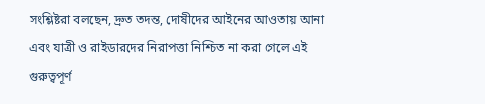সংশ্লিষ্টরা বলছেন, দ্রুত তদন্ত, দোষীদের আইনের আওতায় আনা এবং যাত্রী ও রাইডারদের নিরাপত্তা নিশ্চিত না করা গেলে এই গুরুত্বপূর্ণ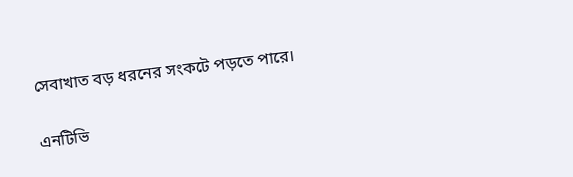সেবাখাত বড় ধরনের সংকটে পড়তে পারে।

এনটিভি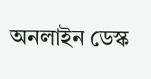অনলাইন ডেস্ক